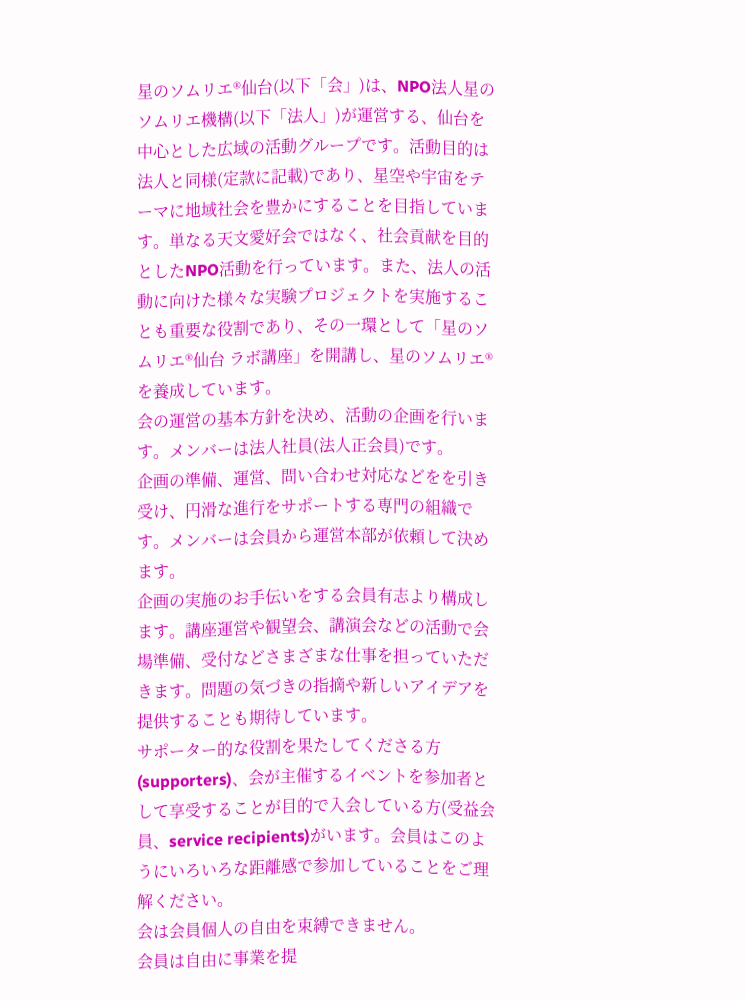星のソムリエ®仙台(以下「会」)は、NPO法人星のソムリエ機構(以下「法人」)が運営する、仙台を中心とした広域の活動グループです。活動目的は法人と同様(定款に記載)であり、星空や宇宙をテーマに地域社会を豊かにすることを目指しています。単なる天文愛好会ではなく、社会貢献を目的としたNPO活動を行っています。また、法人の活動に向けた様々な実験プロジェクトを実施することも重要な役割であり、その一環として「星のソムリエ®仙台 ラボ講座」を開講し、星のソムリエ®を養成しています。
会の運営の基本方針を決め、活動の企画を行います。メンバーは法人社員(法人正会員)です。
企画の準備、運営、問い合わせ対応などをを引き受け、円滑な進行をサポートする専門の組織です。メンバーは会員から運営本部が依頼して決めます。
企画の実施のお手伝いをする会員有志より構成します。講座運営や観望会、講演会などの活動で会場準備、受付などさまざまな仕事を担っていただきます。問題の気づきの指摘や新しいアイデアを提供することも期待しています。
サポーター的な役割を果たしてくださる方(supporters)、会が主催するイベントを参加者として享受することが目的で入会している方(受益会員、service recipients)がいます。会員はこのようにいろいろな距離感で参加していることをご理解ください。
会は会員個人の自由を束縛できません。
会員は自由に事業を提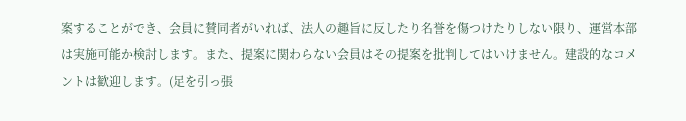案することができ、会員に賛同者がいれば、法人の趣旨に反したり名誉を傷つけたりしない限り、運営本部は実施可能か検討します。また、提案に関わらない会員はその提案を批判してはいけません。建設的なコメントは歓迎します。(足を引っ張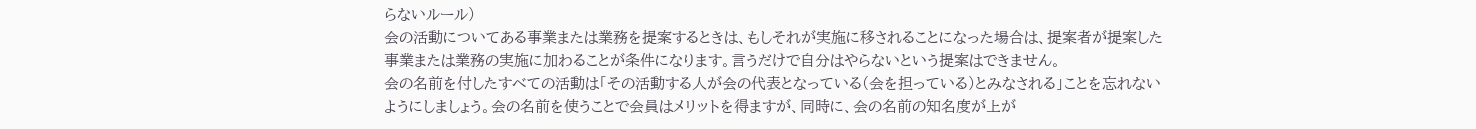らないルール)
会の活動についてある事業または業務を提案するときは、もしそれが実施に移されることになった場合は、提案者が提案した事業または業務の実施に加わることが条件になります。言うだけで自分はやらないという提案はできません。
会の名前を付したすべての活動は「その活動する人が会の代表となっている(会を担っている)とみなされる」ことを忘れないようにしましょう。会の名前を使うことで会員はメリットを得ますが、同時に、会の名前の知名度が上が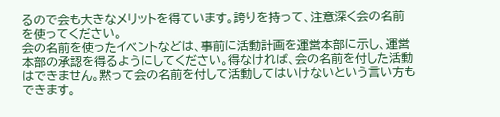るので会も大きなメリットを得ています。誇りを持って、注意深く会の名前を使ってください。
会の名前を使ったイベントなどは、事前に活動計画を運営本部に示し、運営本部の承認を得るようにしてください。得なければ、会の名前を付した活動はできません。黙って会の名前を付して活動してはいけないという言い方もできます。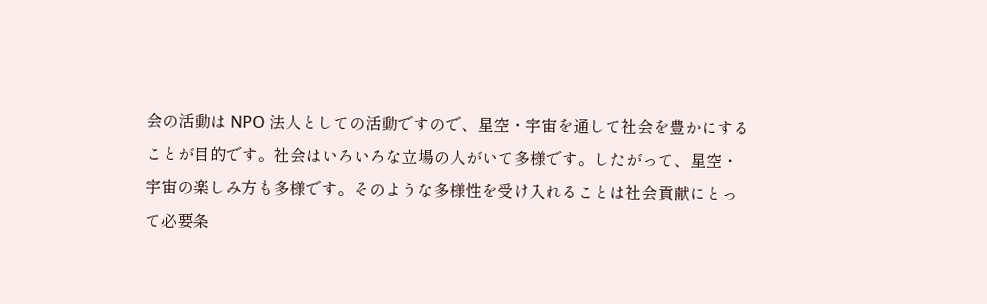会の活動は NPO 法人としての活動ですので、星空・宇宙を通して社会を豊かにすることが目的です。社会はいろいろな立場の人がいて多様です。したがって、星空・宇宙の楽しみ方も多様です。そのような多様性を受け入れることは社会貢献にとって必要条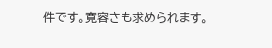件です。寛容さも求められます。